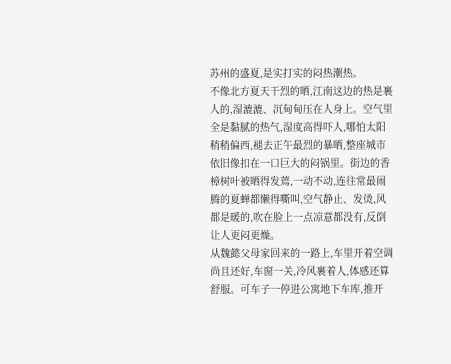苏州的盛夏,是实打实的闷热潮热。
不像北方夏天干烈的晒,江南这边的热是裹人的,湿漉漉、沉甸甸压在人身上。空气里全是黏腻的热气,湿度高得吓人,哪怕太阳稍稍偏西,褪去正午最烈的暴晒,整座城市依旧像扣在一口巨大的闷锅里。街边的香樟树叶被晒得发蔫,一动不动,连往常最闹腾的夏蝉都懒得嘶叫,空气静止、发烫,风都是暖的,吹在脸上一点凉意都没有,反倒让人更闷更燥。
从魏懿父母家回来的一路上,车里开着空调尚且还好,车窗一关,冷风裹着人,体感还算舒服。可车子一停进公寓地下车库,推开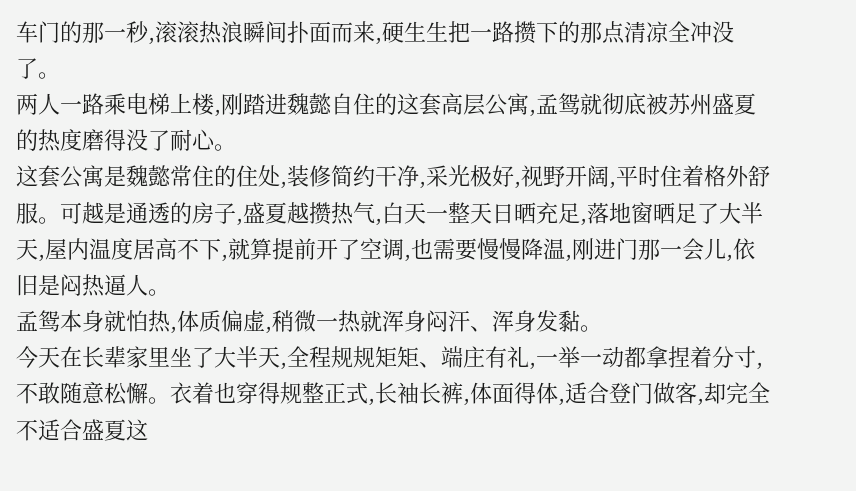车门的那一秒,滚滚热浪瞬间扑面而来,硬生生把一路攒下的那点清凉全冲没了。
两人一路乘电梯上楼,刚踏进魏懿自住的这套高层公寓,孟鸳就彻底被苏州盛夏的热度磨得没了耐心。
这套公寓是魏懿常住的住处,装修简约干净,采光极好,视野开阔,平时住着格外舒服。可越是通透的房子,盛夏越攒热气,白天一整天日晒充足,落地窗晒足了大半天,屋内温度居高不下,就算提前开了空调,也需要慢慢降温,刚进门那一会儿,依旧是闷热逼人。
孟鸳本身就怕热,体质偏虚,稍微一热就浑身闷汗、浑身发黏。
今天在长辈家里坐了大半天,全程规规矩矩、端庄有礼,一举一动都拿捏着分寸,不敢随意松懈。衣着也穿得规整正式,长袖长裤,体面得体,适合登门做客,却完全不适合盛夏这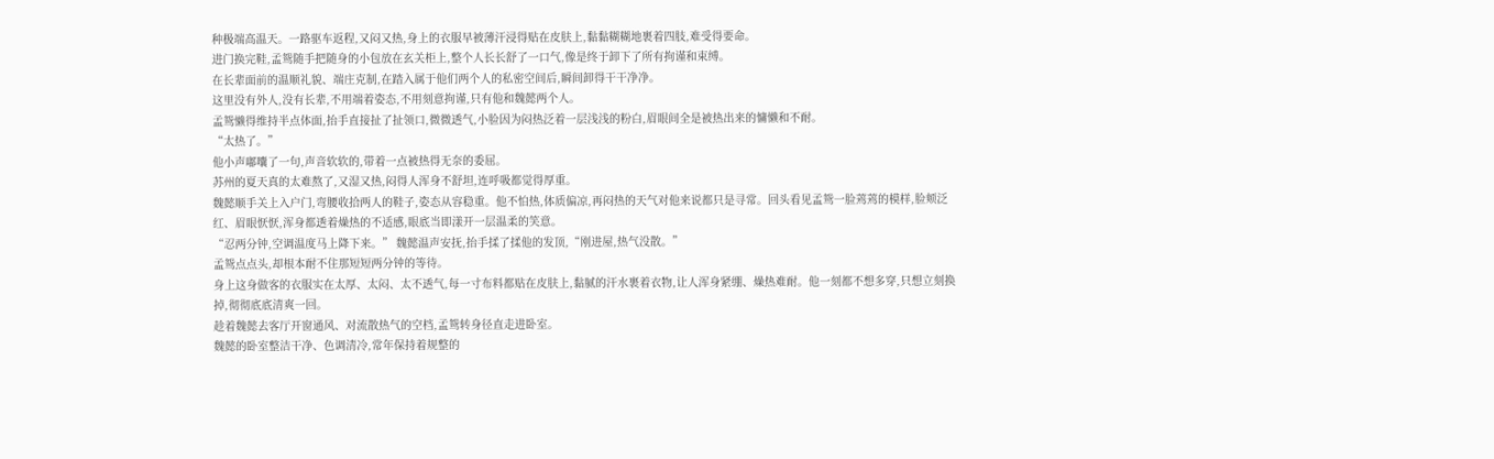种极端高温天。一路驱车返程,又闷又热,身上的衣服早被薄汗浸得贴在皮肤上,黏黏糊糊地裹着四肢,难受得要命。
进门换完鞋,孟鸳随手把随身的小包放在玄关柜上,整个人长长舒了一口气,像是终于卸下了所有拘谨和束缚。
在长辈面前的温顺礼貌、端庄克制,在踏入属于他们两个人的私密空间后,瞬间卸得干干净净。
这里没有外人,没有长辈,不用端着姿态,不用刻意拘谨,只有他和魏懿两个人。
孟鸳懒得维持半点体面,抬手直接扯了扯领口,微微透气,小脸因为闷热泛着一层浅浅的粉白,眉眼间全是被热出来的慵懒和不耐。
“太热了。”
他小声嘟囔了一句,声音软软的,带着一点被热得无奈的委屈。
苏州的夏天真的太难熬了,又湿又热,闷得人浑身不舒坦,连呼吸都觉得厚重。
魏懿顺手关上入户门,弯腰收拾两人的鞋子,姿态从容稳重。他不怕热,体质偏凉,再闷热的天气对他来说都只是寻常。回头看见孟鸳一脸蔫蔫的模样,脸颊泛红、眉眼恹恹,浑身都透着燥热的不适感,眼底当即漾开一层温柔的笑意。
“忍两分钟,空调温度马上降下来。” 魏懿温声安抚,抬手揉了揉他的发顶,“刚进屋,热气没散。”
孟鸳点点头,却根本耐不住那短短两分钟的等待。
身上这身做客的衣服实在太厚、太闷、太不透气,每一寸布料都贴在皮肤上,黏腻的汗水裹着衣物,让人浑身紧绷、燥热难耐。他一刻都不想多穿,只想立刻换掉,彻彻底底清爽一回。
趁着魏懿去客厅开窗通风、对流散热气的空档,孟鸳转身径直走进卧室。
魏懿的卧室整洁干净、色调清冷,常年保持着规整的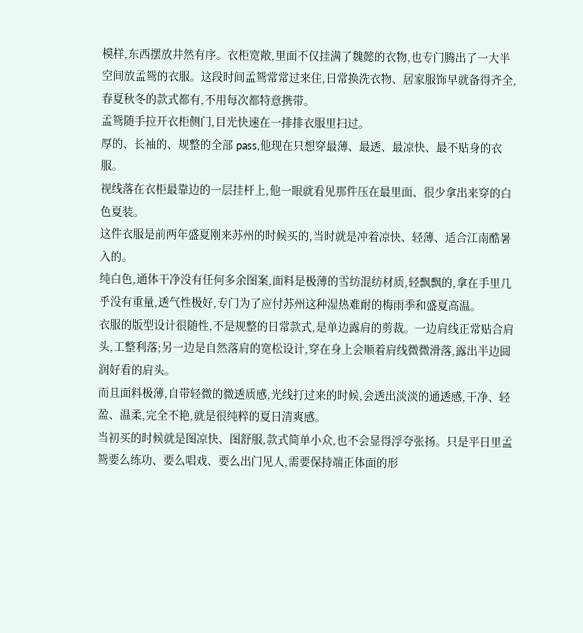模样,东西摆放井然有序。衣柜宽敞,里面不仅挂满了魏懿的衣物,也专门腾出了一大半空间放孟鸳的衣服。这段时间孟鸳常常过来住,日常换洗衣物、居家服饰早就备得齐全,春夏秋冬的款式都有,不用每次都特意携带。
孟鸳随手拉开衣柜侧门,目光快速在一排排衣服里扫过。
厚的、长袖的、规整的全部 pass,他现在只想穿最薄、最透、最凉快、最不贴身的衣服。
视线落在衣柜最靠边的一层挂杆上,他一眼就看见那件压在最里面、很少拿出来穿的白色夏装。
这件衣服是前两年盛夏刚来苏州的时候买的,当时就是冲着凉快、轻薄、适合江南酷暑入的。
纯白色,通体干净没有任何多余图案,面料是极薄的雪纺混纺材质,轻飘飘的,拿在手里几乎没有重量,透气性极好,专门为了应付苏州这种湿热难耐的梅雨季和盛夏高温。
衣服的版型设计很随性,不是规整的日常款式,是单边露肩的剪裁。一边肩线正常贴合肩头,工整利落;另一边是自然落肩的宽松设计,穿在身上会顺着肩线微微滑落,露出半边圆润好看的肩头。
而且面料极薄,自带轻微的微透质感,光线打过来的时候,会透出淡淡的通透感,干净、轻盈、温柔,完全不艳,就是很纯粹的夏日清爽感。
当初买的时候就是图凉快、图舒服,款式简单小众,也不会显得浮夸张扬。只是平日里孟鸳要么练功、要么唱戏、要么出门见人,需要保持端正体面的形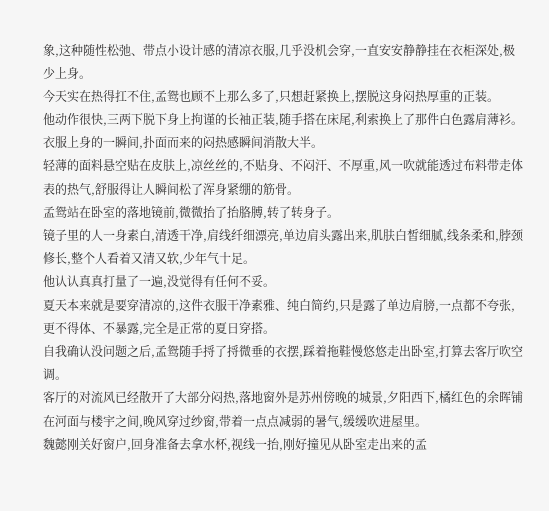象,这种随性松弛、带点小设计感的清凉衣服,几乎没机会穿,一直安安静静挂在衣柜深处,极少上身。
今天实在热得扛不住,孟鸳也顾不上那么多了,只想赶紧换上,摆脱这身闷热厚重的正装。
他动作很快,三两下脱下身上拘谨的长袖正装,随手搭在床尾,利索换上了那件白色露肩薄衫。
衣服上身的一瞬间,扑面而来的闷热感瞬间消散大半。
轻薄的面料悬空贴在皮肤上,凉丝丝的,不贴身、不闷汗、不厚重,风一吹就能透过布料带走体表的热气,舒服得让人瞬间松了浑身紧绷的筋骨。
孟鸳站在卧室的落地镜前,微微抬了抬胳膊,转了转身子。
镜子里的人一身素白,清透干净,肩线纤细漂亮,单边肩头露出来,肌肤白皙细腻,线条柔和,脖颈修长,整个人看着又清又软,少年气十足。
他认认真真打量了一遍,没觉得有任何不妥。
夏天本来就是要穿清凉的,这件衣服干净素雅、纯白简约,只是露了单边肩膀,一点都不夸张,更不得体、不暴露,完全是正常的夏日穿搭。
自我确认没问题之后,孟鸳随手捋了捋微垂的衣摆,踩着拖鞋慢悠悠走出卧室,打算去客厅吹空调。
客厅的对流风已经散开了大部分闷热,落地窗外是苏州傍晚的城景,夕阳西下,橘红色的余晖铺在河面与楼宇之间,晚风穿过纱窗,带着一点点减弱的暑气,缓缓吹进屋里。
魏懿刚关好窗户,回身准备去拿水杯,视线一抬,刚好撞见从卧室走出来的孟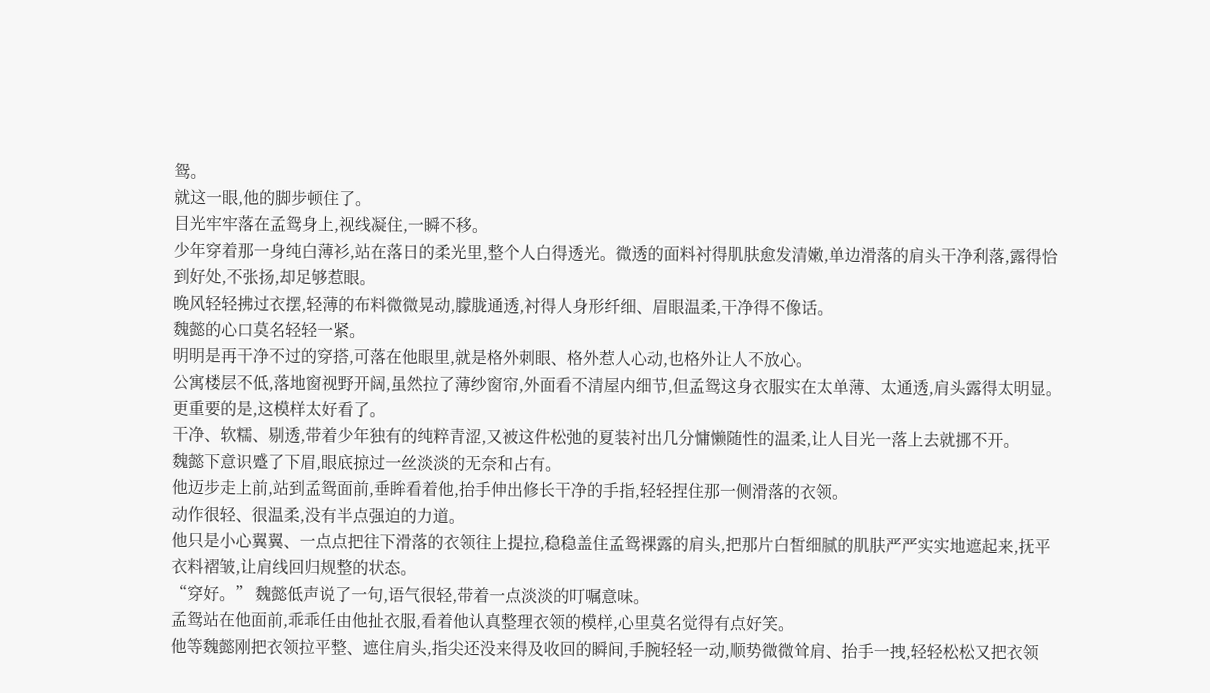鸳。
就这一眼,他的脚步顿住了。
目光牢牢落在孟鸳身上,视线凝住,一瞬不移。
少年穿着那一身纯白薄衫,站在落日的柔光里,整个人白得透光。微透的面料衬得肌肤愈发清嫩,单边滑落的肩头干净利落,露得恰到好处,不张扬,却足够惹眼。
晚风轻轻拂过衣摆,轻薄的布料微微晃动,朦胧通透,衬得人身形纤细、眉眼温柔,干净得不像话。
魏懿的心口莫名轻轻一紧。
明明是再干净不过的穿搭,可落在他眼里,就是格外刺眼、格外惹人心动,也格外让人不放心。
公寓楼层不低,落地窗视野开阔,虽然拉了薄纱窗帘,外面看不清屋内细节,但孟鸳这身衣服实在太单薄、太通透,肩头露得太明显。
更重要的是,这模样太好看了。
干净、软糯、剔透,带着少年独有的纯粹青涩,又被这件松弛的夏装衬出几分慵懒随性的温柔,让人目光一落上去就挪不开。
魏懿下意识蹙了下眉,眼底掠过一丝淡淡的无奈和占有。
他迈步走上前,站到孟鸳面前,垂眸看着他,抬手伸出修长干净的手指,轻轻捏住那一侧滑落的衣领。
动作很轻、很温柔,没有半点强迫的力道。
他只是小心翼翼、一点点把往下滑落的衣领往上提拉,稳稳盖住孟鸳裸露的肩头,把那片白皙细腻的肌肤严严实实地遮起来,抚平衣料褶皱,让肩线回归规整的状态。
“穿好。” 魏懿低声说了一句,语气很轻,带着一点淡淡的叮嘱意味。
孟鸳站在他面前,乖乖任由他扯衣服,看着他认真整理衣领的模样,心里莫名觉得有点好笑。
他等魏懿刚把衣领拉平整、遮住肩头,指尖还没来得及收回的瞬间,手腕轻轻一动,顺势微微耸肩、抬手一拽,轻轻松松又把衣领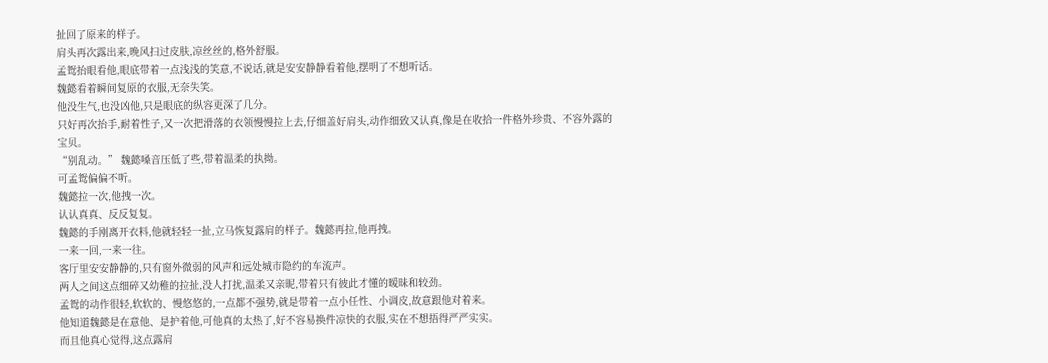扯回了原来的样子。
肩头再次露出来,晚风扫过皮肤,凉丝丝的,格外舒服。
孟鸳抬眼看他,眼底带着一点浅浅的笑意,不说话,就是安安静静看着他,摆明了不想听话。
魏懿看着瞬间复原的衣服,无奈失笑。
他没生气,也没凶他,只是眼底的纵容更深了几分。
只好再次抬手,耐着性子,又一次把滑落的衣领慢慢拉上去,仔细盖好肩头,动作细致又认真,像是在收拾一件格外珍贵、不容外露的宝贝。
“别乱动。” 魏懿嗓音压低了些,带着温柔的执拗。
可孟鸳偏偏不听。
魏懿拉一次,他拽一次。
认认真真、反反复复。
魏懿的手刚离开衣料,他就轻轻一扯,立马恢复露肩的样子。魏懿再拉,他再拽。
一来一回,一来一往。
客厅里安安静静的,只有窗外微弱的风声和远处城市隐约的车流声。
两人之间这点细碎又幼稚的拉扯,没人打扰,温柔又亲昵,带着只有彼此才懂的暧昧和较劲。
孟鸳的动作很轻,软软的、慢悠悠的,一点都不强势,就是带着一点小任性、小调皮,故意跟他对着来。
他知道魏懿是在意他、是护着他,可他真的太热了,好不容易换件凉快的衣服,实在不想捂得严严实实。
而且他真心觉得,这点露肩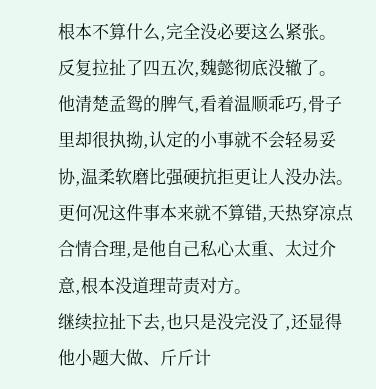根本不算什么,完全没必要这么紧张。
反复拉扯了四五次,魏懿彻底没辙了。
他清楚孟鸳的脾气,看着温顺乖巧,骨子里却很执拗,认定的小事就不会轻易妥协,温柔软磨比强硬抗拒更让人没办法。
更何况这件事本来就不算错,天热穿凉点合情合理,是他自己私心太重、太过介意,根本没道理苛责对方。
继续拉扯下去,也只是没完没了,还显得他小题大做、斤斤计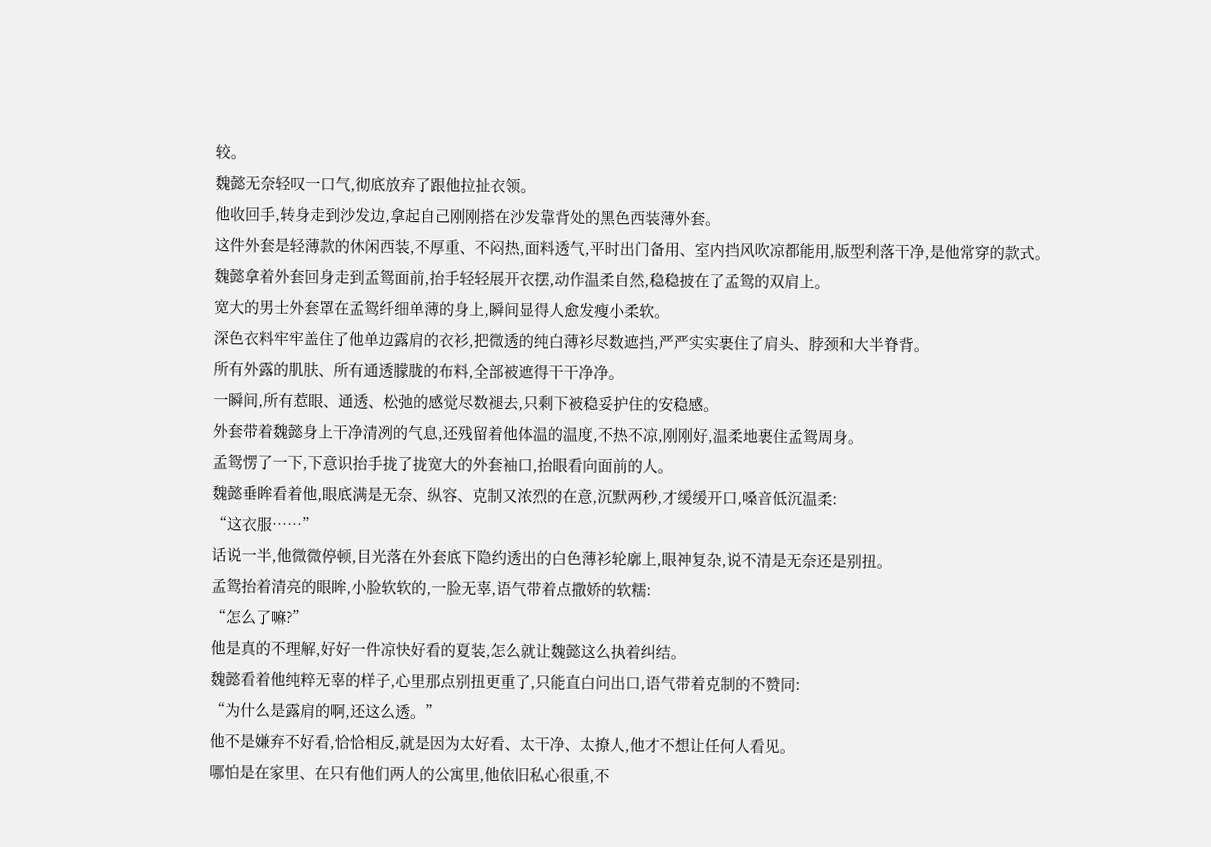较。
魏懿无奈轻叹一口气,彻底放弃了跟他拉扯衣领。
他收回手,转身走到沙发边,拿起自己刚刚搭在沙发靠背处的黑色西装薄外套。
这件外套是轻薄款的休闲西装,不厚重、不闷热,面料透气,平时出门备用、室内挡风吹凉都能用,版型利落干净,是他常穿的款式。
魏懿拿着外套回身走到孟鸳面前,抬手轻轻展开衣摆,动作温柔自然,稳稳披在了孟鸳的双肩上。
宽大的男士外套罩在孟鸳纤细单薄的身上,瞬间显得人愈发瘦小柔软。
深色衣料牢牢盖住了他单边露肩的衣衫,把微透的纯白薄衫尽数遮挡,严严实实裹住了肩头、脖颈和大半脊背。
所有外露的肌肤、所有通透朦胧的布料,全部被遮得干干净净。
一瞬间,所有惹眼、通透、松弛的感觉尽数褪去,只剩下被稳妥护住的安稳感。
外套带着魏懿身上干净清冽的气息,还残留着他体温的温度,不热不凉,刚刚好,温柔地裹住孟鸳周身。
孟鸳愣了一下,下意识抬手拢了拢宽大的外套袖口,抬眼看向面前的人。
魏懿垂眸看着他,眼底满是无奈、纵容、克制又浓烈的在意,沉默两秒,才缓缓开口,嗓音低沉温柔:
“这衣服……”
话说一半,他微微停顿,目光落在外套底下隐约透出的白色薄衫轮廓上,眼神复杂,说不清是无奈还是别扭。
孟鸳抬着清亮的眼眸,小脸软软的,一脸无辜,语气带着点撒娇的软糯:
“怎么了嘛?”
他是真的不理解,好好一件凉快好看的夏装,怎么就让魏懿这么执着纠结。
魏懿看着他纯粹无辜的样子,心里那点别扭更重了,只能直白问出口,语气带着克制的不赞同:
“为什么是露肩的啊,还这么透。”
他不是嫌弃不好看,恰恰相反,就是因为太好看、太干净、太撩人,他才不想让任何人看见。
哪怕是在家里、在只有他们两人的公寓里,他依旧私心很重,不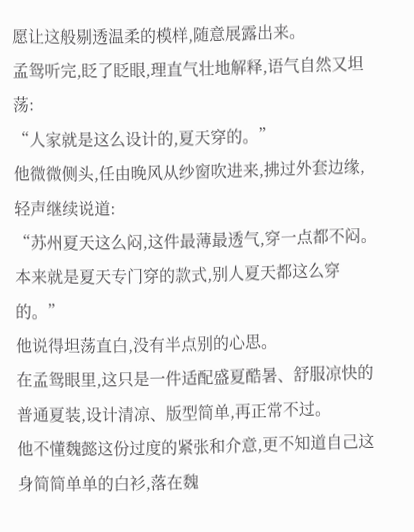愿让这般剔透温柔的模样,随意展露出来。
孟鸳听完,眨了眨眼,理直气壮地解释,语气自然又坦荡:
“人家就是这么设计的,夏天穿的。”
他微微侧头,任由晚风从纱窗吹进来,拂过外套边缘,轻声继续说道:
“苏州夏天这么闷,这件最薄最透气,穿一点都不闷。本来就是夏天专门穿的款式,别人夏天都这么穿的。”
他说得坦荡直白,没有半点别的心思。
在孟鸳眼里,这只是一件适配盛夏酷暑、舒服凉快的普通夏装,设计清凉、版型简单,再正常不过。
他不懂魏懿这份过度的紧张和介意,更不知道自己这身简简单单的白衫,落在魏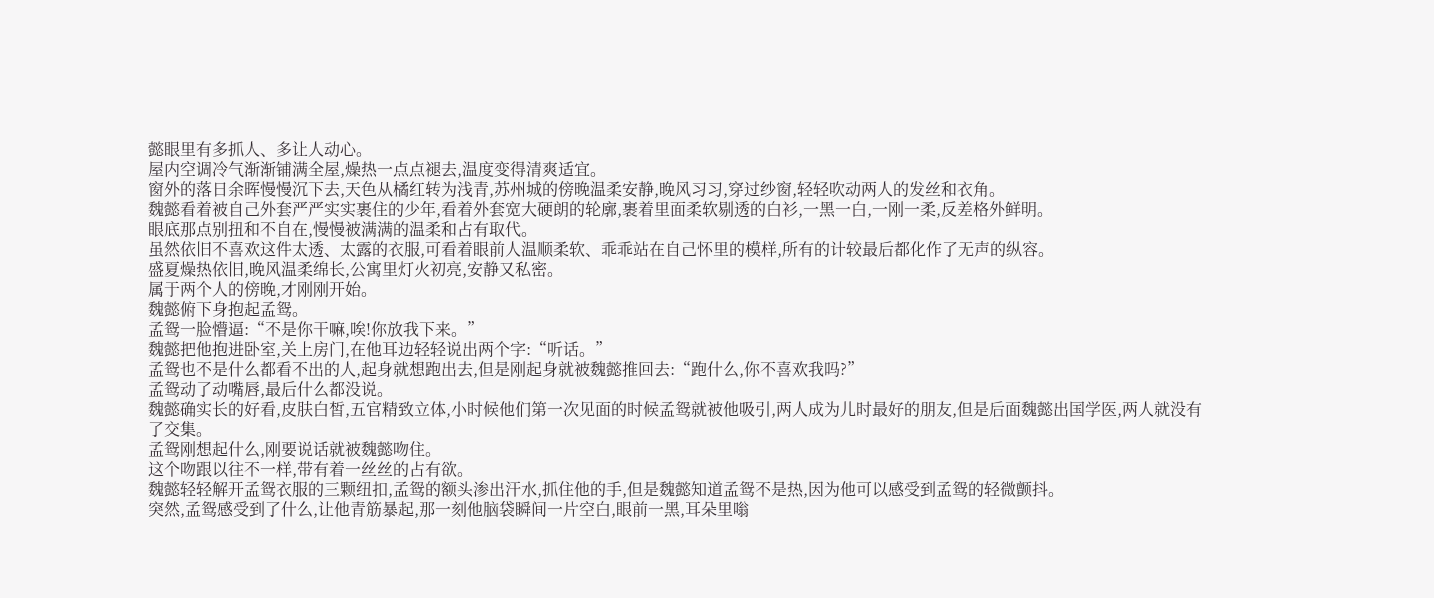懿眼里有多抓人、多让人动心。
屋内空调冷气渐渐铺满全屋,燥热一点点褪去,温度变得清爽适宜。
窗外的落日余晖慢慢沉下去,天色从橘红转为浅青,苏州城的傍晚温柔安静,晚风习习,穿过纱窗,轻轻吹动两人的发丝和衣角。
魏懿看着被自己外套严严实实裹住的少年,看着外套宽大硬朗的轮廓,裹着里面柔软剔透的白衫,一黑一白,一刚一柔,反差格外鲜明。
眼底那点别扭和不自在,慢慢被满满的温柔和占有取代。
虽然依旧不喜欢这件太透、太露的衣服,可看着眼前人温顺柔软、乖乖站在自己怀里的模样,所有的计较最后都化作了无声的纵容。
盛夏燥热依旧,晚风温柔绵长,公寓里灯火初亮,安静又私密。
属于两个人的傍晚,才刚刚开始。
魏懿俯下身抱起孟鸳。
孟鸳一脸懵逼:“不是你干嘛,唉!你放我下来。”
魏懿把他抱进卧室,关上房门,在他耳边轻轻说出两个字:“听话。”
孟鸳也不是什么都看不出的人,起身就想跑出去,但是刚起身就被魏懿推回去:“跑什么,你不喜欢我吗?”
孟鸳动了动嘴唇,最后什么都没说。
魏懿确实长的好看,皮肤白皙,五官精致立体,小时候他们第一次见面的时候孟鸳就被他吸引,两人成为儿时最好的朋友,但是后面魏懿出国学医,两人就没有了交集。
孟鸳刚想起什么,刚要说话就被魏懿吻住。
这个吻跟以往不一样,带有着一丝丝的占有欲。
魏懿轻轻解开孟鸳衣服的三颗纽扣,孟鸳的额头渗出汗水,抓住他的手,但是魏懿知道孟鸳不是热,因为他可以感受到孟鸳的轻微颤抖。
突然,孟鸳感受到了什么,让他青筋暴起,那一刻他脑袋瞬间一片空白,眼前一黑,耳朵里嗡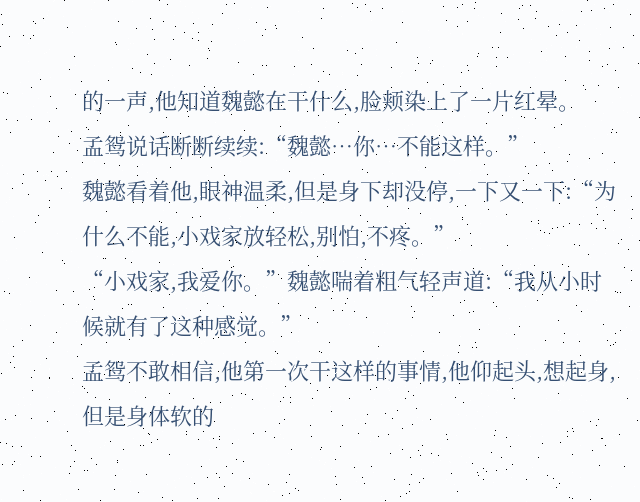的一声,他知道魏懿在干什么,脸颊染上了一片红晕。
孟鸳说话断断续续:“魏懿…你…不能这样。”
魏懿看着他,眼神温柔,但是身下却没停,一下又一下:“为什么不能,小戏家放轻松,别怕,不疼。”
“小戏家,我爱你。”魏懿喘着粗气轻声道:“我从小时候就有了这种感觉。”
孟鸳不敢相信,他第一次干这样的事情,他仰起头,想起身,但是身体软的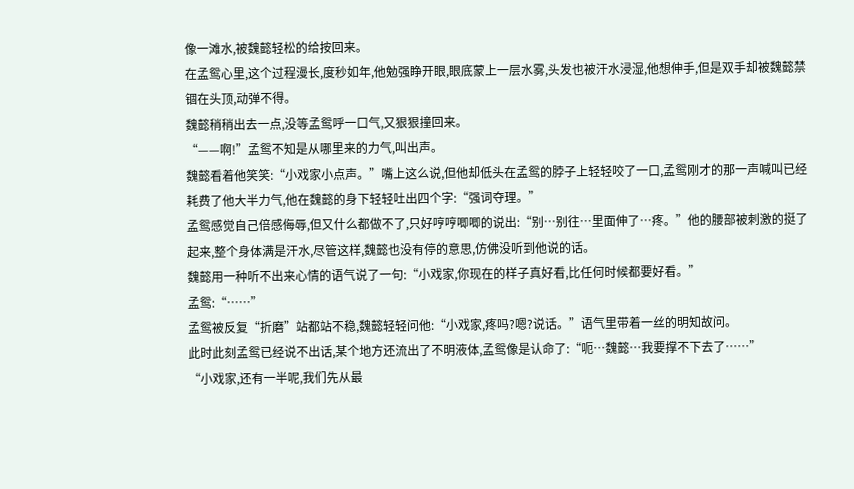像一滩水,被魏懿轻松的给按回来。
在孟鸳心里,这个过程漫长,度秒如年,他勉强睁开眼,眼底蒙上一层水雾,头发也被汗水浸湿,他想伸手,但是双手却被魏懿禁锢在头顶,动弹不得。
魏懿稍稍出去一点,没等孟鸳呼一口气,又狠狠撞回来。
“——啊!”孟鸳不知是从哪里来的力气,叫出声。
魏懿看着他笑笑:“小戏家小点声。”嘴上这么说,但他却低头在孟鸳的脖子上轻轻咬了一口,孟鸳刚才的那一声喊叫已经耗费了他大半力气,他在魏懿的身下轻轻吐出四个字:“强词夺理。”
孟鸳感觉自己倍感侮辱,但又什么都做不了,只好哼哼唧唧的说出:“别…别往…里面伸了…疼。”他的腰部被刺激的挺了起来,整个身体满是汗水,尽管这样,魏懿也没有停的意思,仿佛没听到他说的话。
魏懿用一种听不出来心情的语气说了一句:“小戏家,你现在的样子真好看,比任何时候都要好看。”
孟鸳:“……”
孟鸳被反复“折磨”站都站不稳,魏懿轻轻问他:“小戏家,疼吗?嗯?说话。”语气里带着一丝的明知故问。
此时此刻孟鸳已经说不出话,某个地方还流出了不明液体,孟鸳像是认命了:“呃…魏懿…我要撑不下去了……”
“小戏家,还有一半呢,我们先从最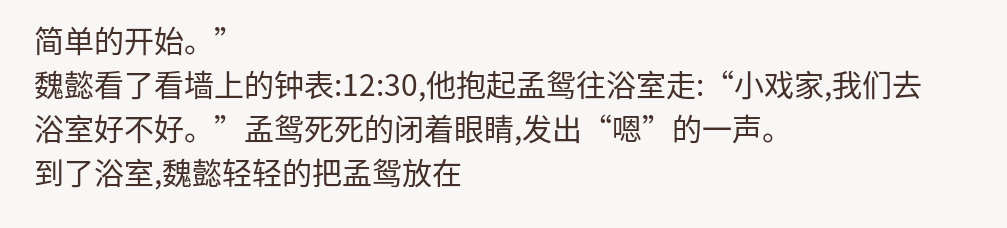简单的开始。”
魏懿看了看墙上的钟表:12:30,他抱起孟鸳往浴室走:“小戏家,我们去浴室好不好。”孟鸳死死的闭着眼睛,发出“嗯”的一声。
到了浴室,魏懿轻轻的把孟鸳放在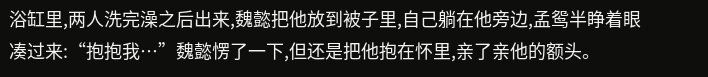浴缸里,两人洗完澡之后出来,魏懿把他放到被子里,自己躺在他旁边,孟鸳半睁着眼凑过来:“抱抱我…”魏懿愣了一下,但还是把他抱在怀里,亲了亲他的额头。